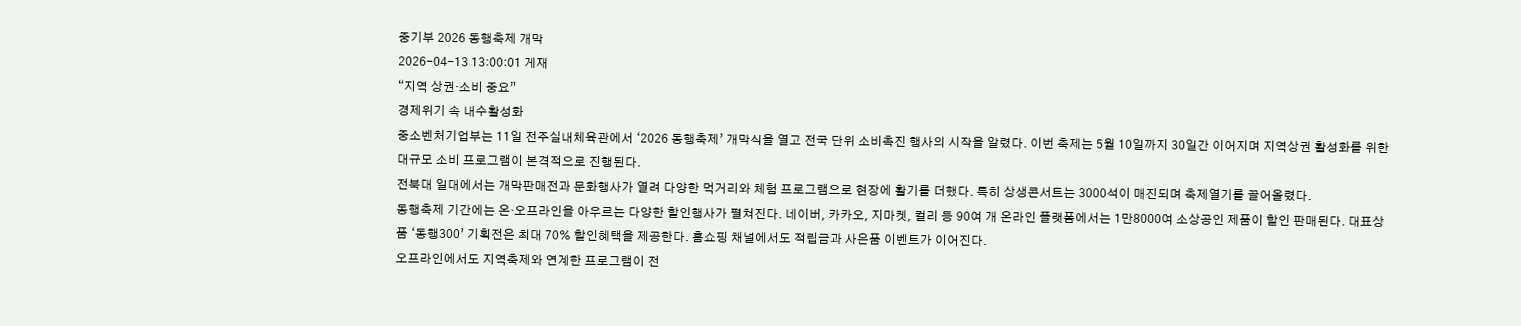중기부 2026 동행축제 개막
2026-04-13 13:00:01 게재
“지역 상권·소비 중요”
경제위기 속 내수활성화
중소벤처기업부는 11일 전주실내체육관에서 ‘2026 동행축제’ 개막식을 열고 전국 단위 소비촉진 행사의 시작을 알렸다. 이번 축제는 5월 10일까지 30일간 이어지며 지역상권 활성화를 위한 대규모 소비 프로그램이 본격적으로 진행된다.
전북대 일대에서는 개막판매전과 문화행사가 열려 다양한 먹거리와 체험 프로그램으로 현장에 활기를 더했다. 특히 상생콘서트는 3000석이 매진되며 축제열기를 끌어올렸다.
동행축제 기간에는 온·오프라인을 아우르는 다양한 할인행사가 펼쳐진다. 네이버, 카카오, 지마켓, 컬리 등 90여 개 온라인 플랫폼에서는 1만8000여 소상공인 제품이 할인 판매된다. 대표상품 ‘동행300’ 기획전은 최대 70% 할인혜택을 제공한다. 홈쇼핑 채널에서도 적립금과 사은품 이벤트가 이어진다.
오프라인에서도 지역축제와 연계한 프로그램이 전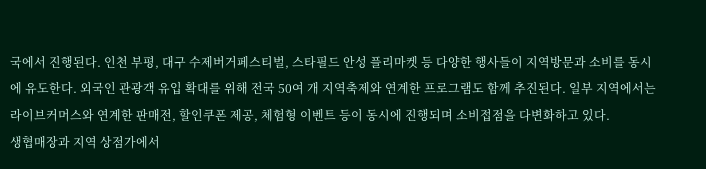국에서 진행된다. 인천 부평, 대구 수제버거페스티벌, 스타필드 안성 플리마켓 등 다양한 행사들이 지역방문과 소비를 동시에 유도한다. 외국인 관광객 유입 확대를 위해 전국 50여 개 지역축제와 연계한 프로그램도 함께 추진된다. 일부 지역에서는 라이브커머스와 연계한 판매전, 할인쿠폰 제공, 체험형 이벤트 등이 동시에 진행되며 소비접점을 다변화하고 있다.
생협매장과 지역 상점가에서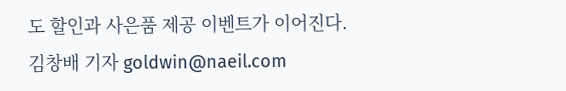도 할인과 사은품 제공 이벤트가 이어진다.
김창배 기자 goldwin@naeil.com